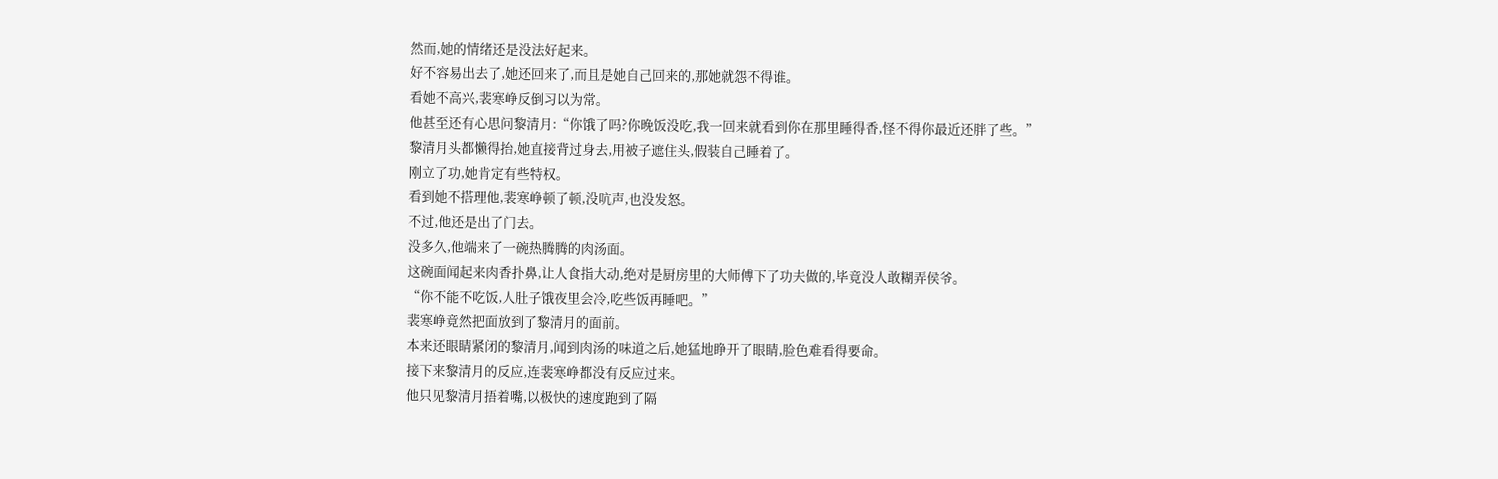然而,她的情绪还是没法好起来。
好不容易出去了,她还回来了,而且是她自己回来的,那她就怨不得谁。
看她不高兴,裴寒峥反倒习以为常。
他甚至还有心思问黎清月:“你饿了吗?你晚饭没吃,我一回来就看到你在那里睡得香,怪不得你最近还胖了些。”
黎清月头都懒得抬,她直接背过身去,用被子遮住头,假装自己睡着了。
刚立了功,她肯定有些特权。
看到她不搭理他,裴寒峥顿了顿,没吭声,也没发怒。
不过,他还是出了门去。
没多久,他端来了一碗热腾腾的肉汤面。
这碗面闻起来肉香扑鼻,让人食指大动,绝对是厨房里的大师傅下了功夫做的,毕竟没人敢糊弄侯爷。
“你不能不吃饭,人肚子饿夜里会冷,吃些饭再睡吧。”
裴寒峥竟然把面放到了黎清月的面前。
本来还眼睛紧闭的黎清月,闻到肉汤的味道之后,她猛地睁开了眼睛,脸色难看得要命。
接下来黎清月的反应,连裴寒峥都没有反应过来。
他只见黎清月捂着嘴,以极快的速度跑到了隔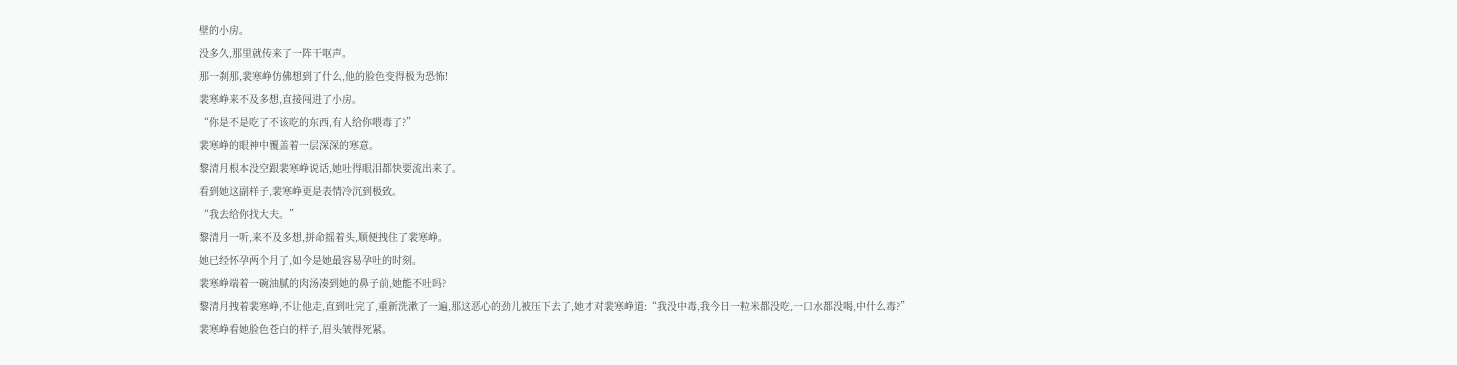壁的小房。
没多久,那里就传来了一阵干呕声。
那一刹那,裴寒峥仿佛想到了什么,他的脸色变得极为恐怖!
裴寒峥来不及多想,直接闯进了小房。
“你是不是吃了不该吃的东西,有人给你喂毒了?”
裴寒峥的眼神中覆盖着一层深深的寒意。
黎清月根本没空跟裴寒峥说话,她吐得眼泪都快要流出来了。
看到她这副样子,裴寒峥更是表情冷沉到极致。
“我去给你找大夫。”
黎清月一听,来不及多想,拼命摇着头,顺便拽住了裴寒峥。
她已经怀孕两个月了,如今是她最容易孕吐的时刻。
裴寒峥端着一碗油腻的肉汤凑到她的鼻子前,她能不吐吗?
黎清月拽着裴寒峥,不让他走,直到吐完了,重新洗漱了一遍,那这恶心的劲儿被压下去了,她才对裴寒峥道:“我没中毒,我今日一粒米都没吃,一口水都没喝,中什么毒?”
裴寒峥看她脸色苍白的样子,眉头皱得死紧。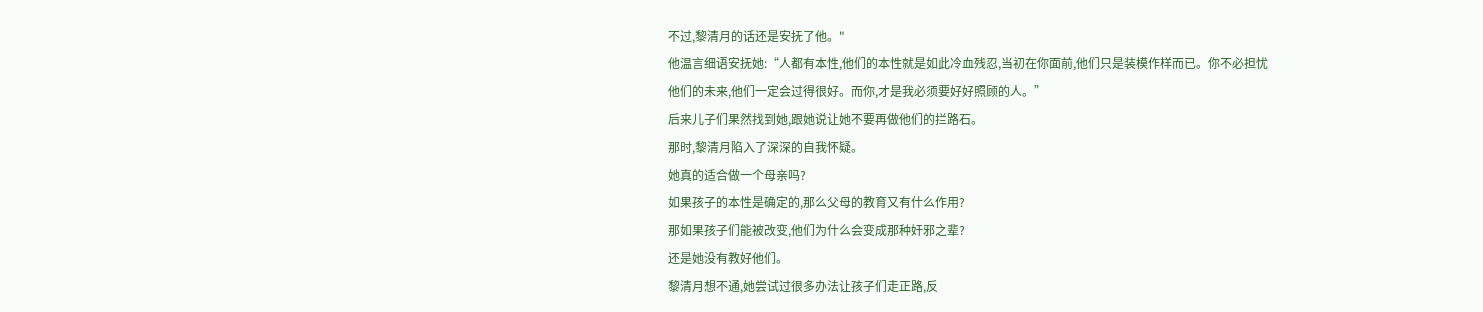不过,黎清月的话还是安抚了他。"
他温言细语安抚她:“人都有本性,他们的本性就是如此冷血残忍,当初在你面前,他们只是装模作样而已。你不必担忧他们的未来,他们一定会过得很好。而你,才是我必须要好好照顾的人。”
后来儿子们果然找到她,跟她说让她不要再做他们的拦路石。
那时,黎清月陷入了深深的自我怀疑。
她真的适合做一个母亲吗?
如果孩子的本性是确定的,那么父母的教育又有什么作用?
那如果孩子们能被改变,他们为什么会变成那种奸邪之辈?
还是她没有教好他们。
黎清月想不通,她尝试过很多办法让孩子们走正路,反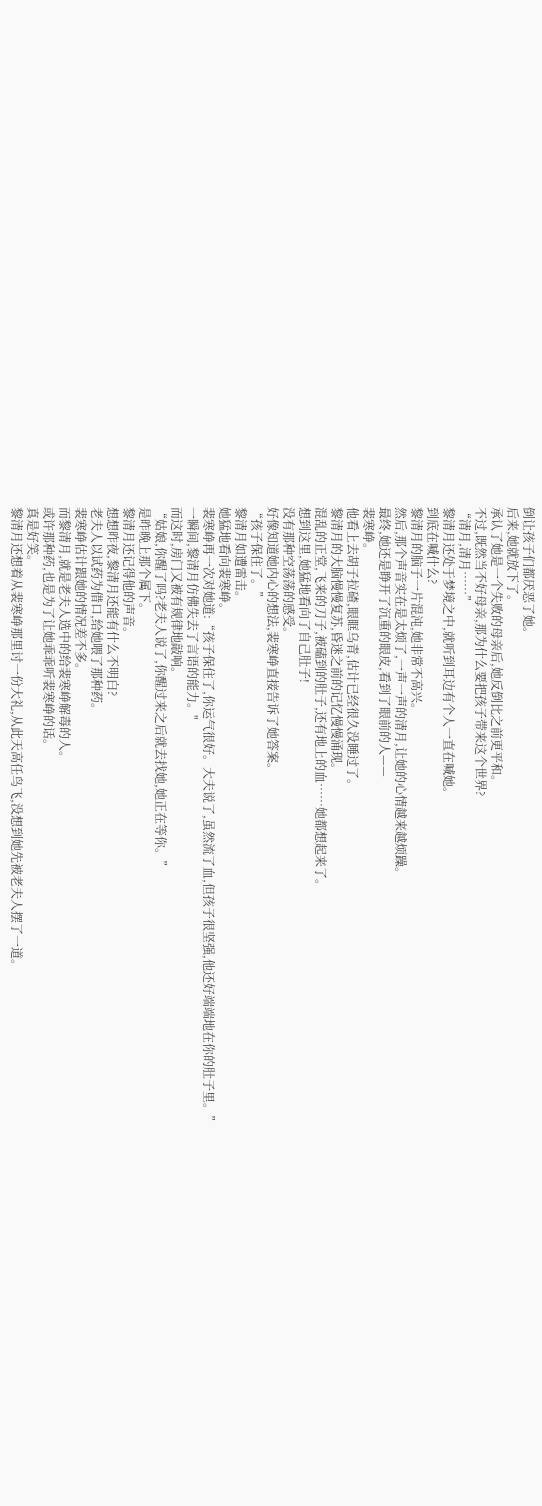倒让孩子们都厌恶了她。
后来,她就放下了。
承认了她是一个失败的母亲后,她反倒比之前更平和。
不过,既然当不好母亲,那为什么要把孩子带来这个世界?
“清月,清月……”
黎清月还处于梦境之中,就听到耳边有个人一直在喊她。
到底在喊什么?
黎清月的脑子一片混沌,她非常不高兴。
然后,那个声音实在是太烦了,一声一声的清月,让她的心情越来越烦躁。
最终,她还是睁开了沉重的眼皮,看到了眼前的人——
裴寒峥。
他看上去胡子拉碴,眼眶乌青,估计已经很久没睡过了。
黎清月的大脑慢慢复苏,昏迷之前的记忆慢慢涌现。
混乱的正堂,飞来的刀子,被磕到的肚子,还有地上的血……她都想起来了。
想到这里,她猛地看向了自己肚子!
没有那种空荡荡的感受。
好像知道她内心的想法,裴寒峥直接告诉了她答案。
“孩子保住了。”
黎清月如遭雷击。
她猛地看向裴寒峥。
裴寒峥再一次对她道:“孩子保住了,你运气很好。大夫说了,虽然流了血,但孩子很坚强,他还好端端地在你的肚子里。”
一瞬间,黎清月仿佛失去了言语的能力。"
而这时,房门又被有规律地敲响。
“姑娘,你醒了吗?老夫人说了,你醒过来之后就去找她,她正在等你。”
是昨晚上那个属下。
黎清月还记得他的声音。
想想昨夜,黎清月还能有什么不明白?
老夫人以试药为借口,给她喂了那种药。
裴寒峥估计跟她的情况差不多。
而黎清月,就是老夫人选中的给裴寒峥解毒的人。
或许那种药,也是为了让她乖乖听裴寒峥的话。
真是好笑。
黎清月还想着从裴寒峥那里讨一份大礼,从此天高任鸟飞,没想到她先被老夫人摆了一道。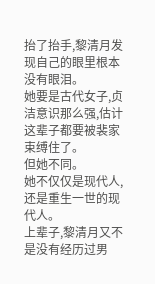抬了抬手,黎清月发现自己的眼里根本没有眼泪。
她要是古代女子,贞洁意识那么强,估计这辈子都要被裴家束缚住了。
但她不同。
她不仅仅是现代人,还是重生一世的现代人。
上辈子,黎清月又不是没有经历过男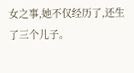女之事,她不仅经历了,还生了三个儿子。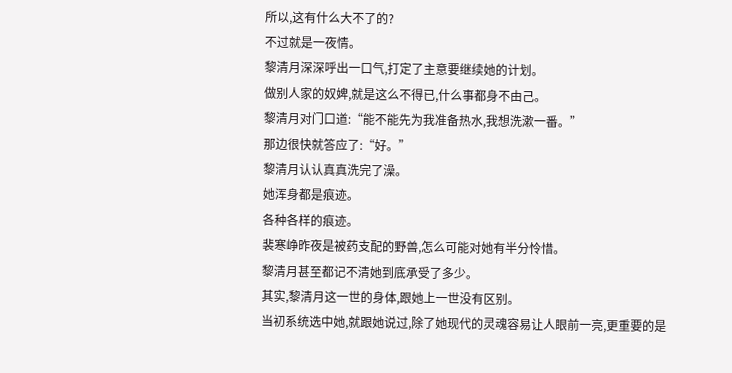所以,这有什么大不了的?
不过就是一夜情。
黎清月深深呼出一口气,打定了主意要继续她的计划。
做别人家的奴婢,就是这么不得已,什么事都身不由己。
黎清月对门口道:“能不能先为我准备热水,我想洗漱一番。”
那边很快就答应了:“好。”
黎清月认认真真洗完了澡。
她浑身都是痕迹。
各种各样的痕迹。
裴寒峥昨夜是被药支配的野兽,怎么可能对她有半分怜惜。
黎清月甚至都记不清她到底承受了多少。
其实,黎清月这一世的身体,跟她上一世没有区别。
当初系统选中她,就跟她说过,除了她现代的灵魂容易让人眼前一亮,更重要的是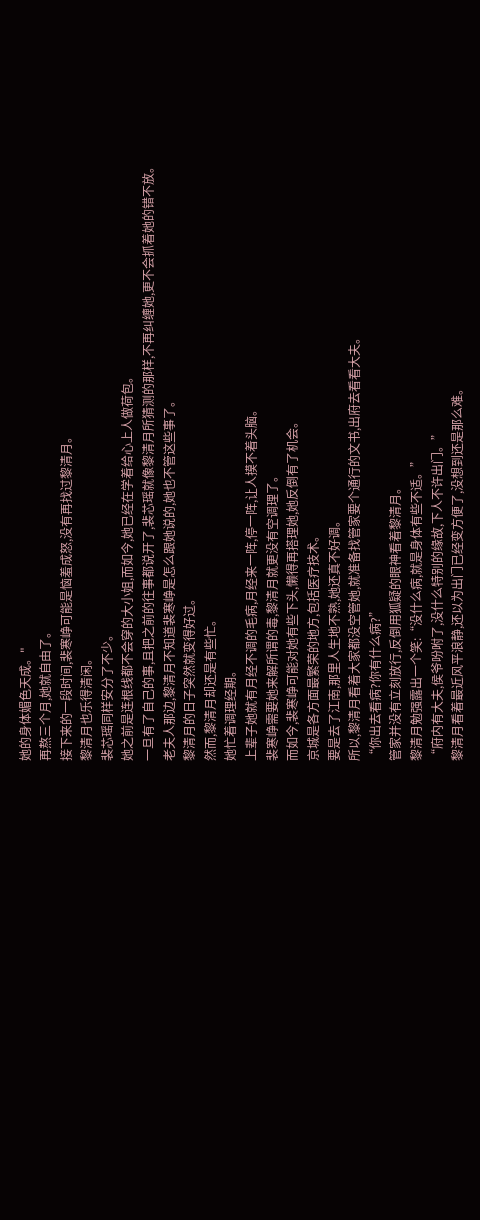她的身体媚色天成。"
再熬三个月,她就自由了。
接下来的一段时间,裴寒峥可能是恼羞成怒,没有再找过黎清月。
黎清月也乐得清闲。
裴芯瑶同样安分了不少。
她之前是连根线都不会穿的大小姐,而如今,她已经在学着给心上人做荷包。
一旦有了自己的事,且把之前的往事都说开了,裴芯瑶就像黎清月所猜测的那样,不再纠缠她,更不会抓着她的错不放。
老夫人那边,黎清月不知道裴寒峥是怎么跟她说的,她也不管这些事了。
黎清月的日子突然就变得好过。
然而,黎清月却还是有些忙。
她忙着调理经期。
上辈子她就有月经不调的毛病,月经来一阵,停一阵,让人摸不着头脑。
裴寒峥需要她来解所谓的毒,黎清月就更没有空调理了。
而如今,裴寒峥可能对她有些下头,懒得再搭理她,她反倒有了机会。
京城是各方面最繁荣的地方,包括医疗技术。
要是去了江南,那里人生地不熟,她还真不好调。
所以,黎清月看着大家都没空管她,就准备找管家要个通行的文书,出府去看看大夫。
“你出去看病?你有什么病?”
管家并没有立刻放行,反倒用狐疑的眼神看着黎清月。
黎清月勉强露出一个笑:“没什么病,就是身体有些不适。”
“府内有大夫,侯爷吩咐了,没什么特别的缘故,下人不许出门。”
黎清月看着最近风平浪静,还以为出门已经变方便了,没想到还是那么难。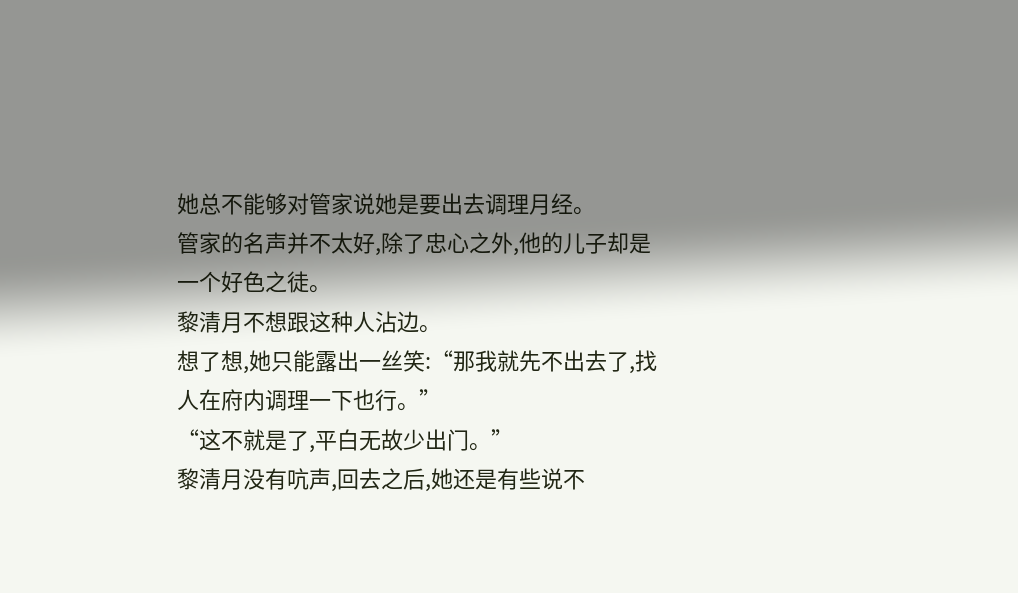她总不能够对管家说她是要出去调理月经。
管家的名声并不太好,除了忠心之外,他的儿子却是一个好色之徒。
黎清月不想跟这种人沾边。
想了想,她只能露出一丝笑:“那我就先不出去了,找人在府内调理一下也行。”
“这不就是了,平白无故少出门。”
黎清月没有吭声,回去之后,她还是有些说不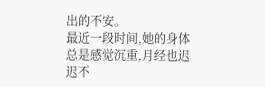出的不安。
最近一段时间,她的身体总是感觉沉重,月经也迟迟不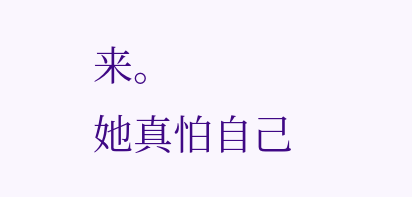来。
她真怕自己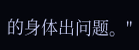的身体出问题。"